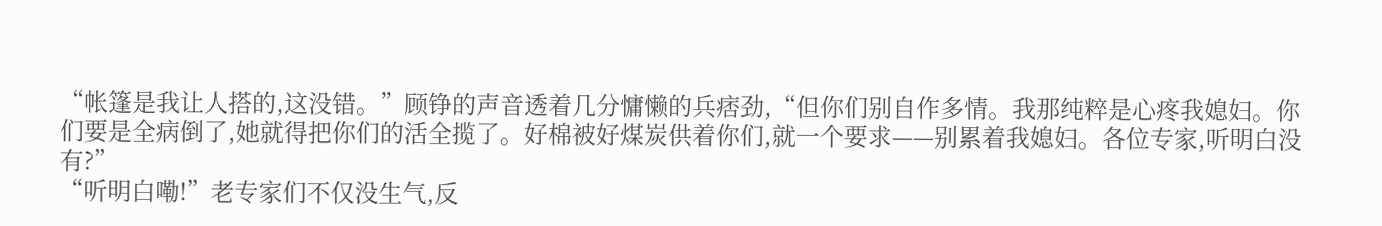“帐篷是我让人搭的,这没错。”顾铮的声音透着几分慵懒的兵痞劲,“但你们别自作多情。我那纯粹是心疼我媳妇。你们要是全病倒了,她就得把你们的活全揽了。好棉被好煤炭供着你们,就一个要求——别累着我媳妇。各位专家,听明白没有?”
“听明白嘞!”老专家们不仅没生气,反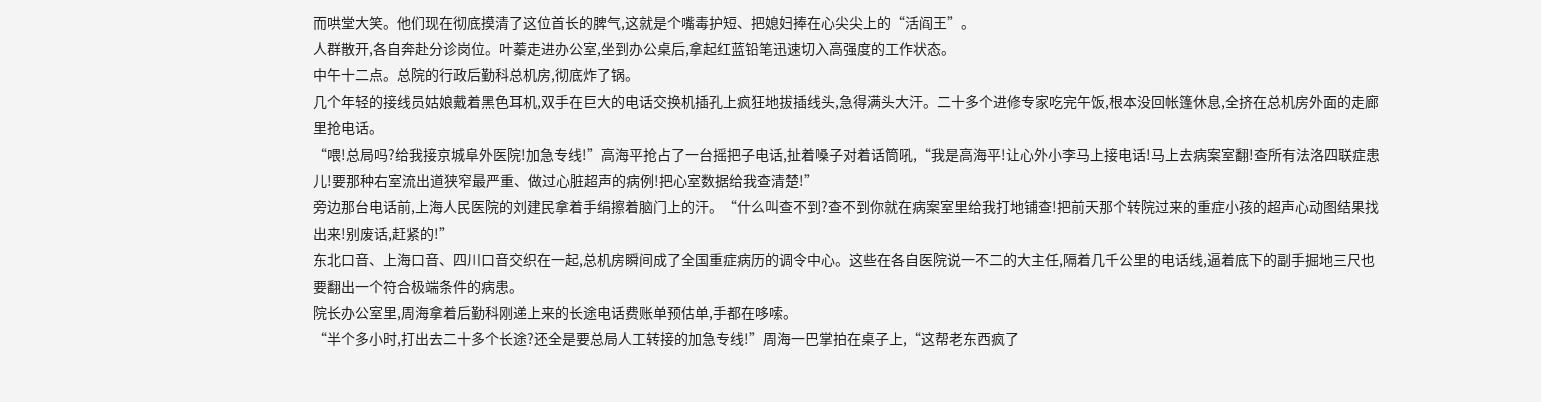而哄堂大笑。他们现在彻底摸清了这位首长的脾气,这就是个嘴毒护短、把媳妇捧在心尖尖上的“活阎王”。
人群散开,各自奔赴分诊岗位。叶蓁走进办公室,坐到办公桌后,拿起红蓝铅笔迅速切入高强度的工作状态。
中午十二点。总院的行政后勤科总机房,彻底炸了锅。
几个年轻的接线员姑娘戴着黑色耳机,双手在巨大的电话交换机插孔上疯狂地拔插线头,急得满头大汗。二十多个进修专家吃完午饭,根本没回帐篷休息,全挤在总机房外面的走廊里抢电话。
“喂!总局吗?给我接京城阜外医院!加急专线!”高海平抢占了一台摇把子电话,扯着嗓子对着话筒吼,“我是高海平!让心外小李马上接电话!马上去病案室翻!查所有法洛四联症患儿!要那种右室流出道狭窄最严重、做过心脏超声的病例!把心室数据给我查清楚!”
旁边那台电话前,上海人民医院的刘建民拿着手绢擦着脑门上的汗。“什么叫查不到?查不到你就在病案室里给我打地铺查!把前天那个转院过来的重症小孩的超声心动图结果找出来!别废话,赶紧的!”
东北口音、上海口音、四川口音交织在一起,总机房瞬间成了全国重症病历的调令中心。这些在各自医院说一不二的大主任,隔着几千公里的电话线,逼着底下的副手掘地三尺也要翻出一个符合极端条件的病患。
院长办公室里,周海拿着后勤科刚递上来的长途电话费账单预估单,手都在哆嗦。
“半个多小时,打出去二十多个长途?还全是要总局人工转接的加急专线!”周海一巴掌拍在桌子上,“这帮老东西疯了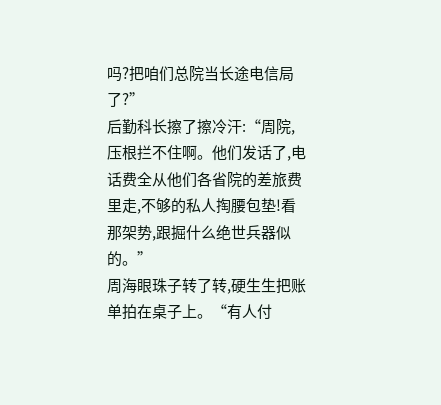吗?把咱们总院当长途电信局了?”
后勤科长擦了擦冷汗:“周院,压根拦不住啊。他们发话了,电话费全从他们各省院的差旅费里走,不够的私人掏腰包垫!看那架势,跟掘什么绝世兵器似的。”
周海眼珠子转了转,硬生生把账单拍在桌子上。“有人付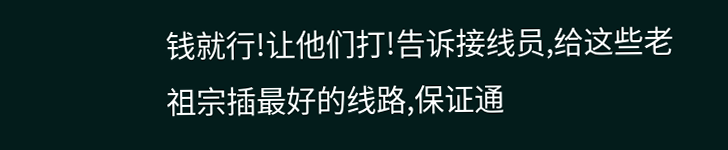钱就行!让他们打!告诉接线员,给这些老祖宗插最好的线路,保证通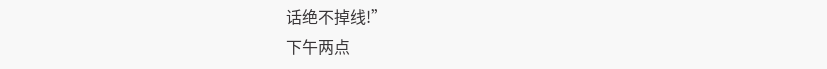话绝不掉线!”
下午两点